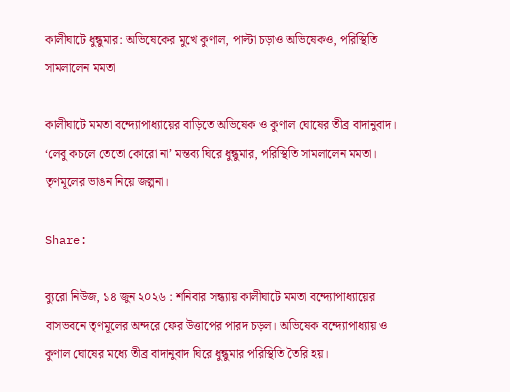কালীঘাটে ধুন্ধুমার: অভিষেকের মুখে কুণাল, পাল্টা চড়াও অভিষেকও, পরিস্থিতি সামলালেন মমতা

কালীঘাটে মমতা বন্দ্যোপাধ্যায়ের বাড়িতে অভিষেক ও কুণাল ঘোষের তীব্র বাদানুবাদ। ‘লেবু কচলে তেতো কোরো না’ মন্তব্য ঘিরে ধুন্ধুমার, পরিস্থিতি সামলালেন মমতা। তৃণমূলের ভাঙন নিয়ে জল্পনা।

Share:

ব্যুরো নিউজ, ১৪ জুন ২০২৬ : শনিবার সন্ধ্যায় কালীঘাটে মমতা বন্দ্যোপাধ্যায়ের বাসভবনে তৃণমূলের অন্দরে ফের উত্তাপের পারদ চড়ল। অভিষেক বন্দ্যোপাধ্যায় ও কুণাল ঘোষের মধ্যে তীব্র বাদানুবাদ ঘিরে ধুন্ধুমার পরিস্থিতি তৈরি হয়।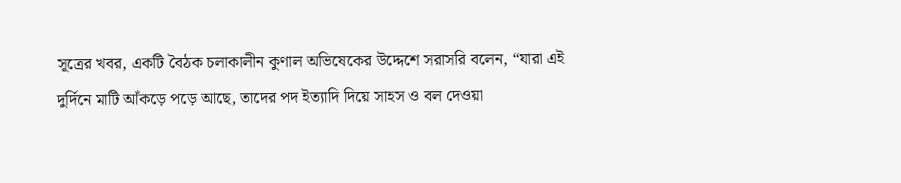সূত্রের খবর, একটি বৈঠক চলাকালীন কুণাল অভিষেকের উদ্দেশে সরাসরি বলেন, “যারা এই দুর্দিনে মাটি আঁকড়ে পড়ে আছে, তাদের পদ ইত্যাদি দিয়ে সাহস ও বল দেওয়া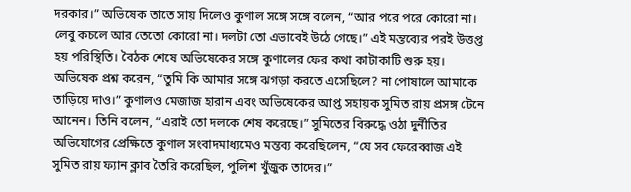দরকার।” অভিষেক তাতে সায় দিলেও কুণাল সঙ্গে সঙ্গে বলেন, “আর পরে পরে কোরো না। লেবু কচলে আর তেতো কোরো না। দলটা তো এভাবেই উঠে গেছে।” এই মন্তব্যের পরই উত্তপ্ত হয় পরিস্থিতি। বৈঠক শেষে অভিষেকের সঙ্গে কুণালের ফের কথা কাটাকাটি শুরু হয়। অভিষেক প্রশ্ন করেন, “তুমি কি আমার সঙ্গে ঝগড়া করতে এসেছিলে? না পোষালে আমাকে তাড়িয়ে দাও।” কুণালও মেজাজ হারান এবং অভিষেকের আপ্ত সহায়ক সুমিত রায় প্রসঙ্গ টেনে আনেন। তিনি বলেন, “এরাই তো দলকে শেষ করেছে।” সুমিতের বিরুদ্ধে ওঠা দুর্নীতির অভিযোগের প্রেক্ষিতে কুণাল সংবাদমাধ্যমেও মন্তব্য করেছিলেন, “যে সব ফেরেব্বাজ এই সুমিত রায় ফ্যান ক্লাব তৈরি করেছিল, পুলিশ খুঁজুক তাদের।”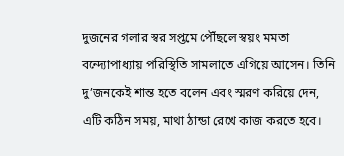দুজনের গলার স্বর সপ্তমে পৌঁছলে স্বয়ং মমতা বন্দ্যোপাধ্যায় পরিস্থিতি সামলাতে এগিয়ে আসেন। তিনি দু’জনকেই শান্ত হতে বলেন এবং স্মরণ করিয়ে দেন, এটি কঠিন সময়, মাথা ঠান্ডা রেখে কাজ করতে হবে।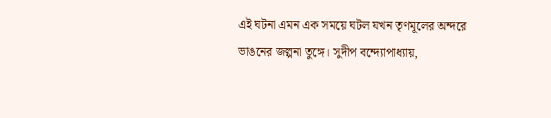এই ঘটনা এমন এক সময়ে ঘটল যখন তৃণমূলের অন্দরে ভাঙনের জল্পনা তুঙ্গে। সুদীপ বন্দ্যোপাধ্যায়,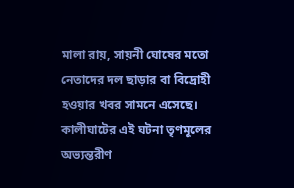মালা রায়, সায়নী ঘোষের মতো নেতাদের দল ছাড়ার বা বিদ্রোহী হওয়ার খবর সামনে এসেছে। কালীঘাটের এই ঘটনা তৃণমূলের অভ্যন্তরীণ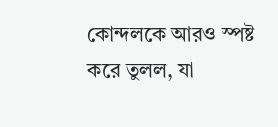কোন্দলকে আরও স্পষ্ট করে তুলল, যা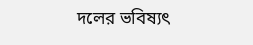দলের ভবিষ্যৎ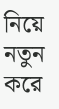নিয়ে নতুন করে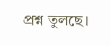প্রশ্ন তুলছে।